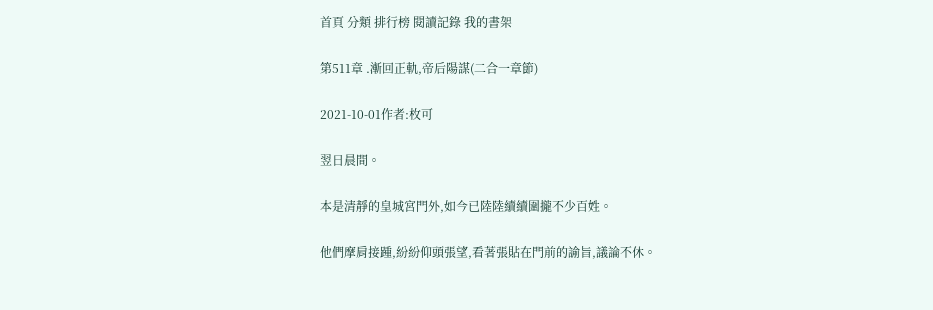首頁 分類 排行榜 閱讀記錄 我的書架

第511章 .漸回正軌,帝后陽謀(二合一章節)

2021-10-01作者:枚可

翌日晨間。

本是清靜的皇城宮門外,如今已陸陸續續圍攏不少百姓。

他們摩肩接踵,紛紛仰頭張望,看著張貼在門前的諭旨,議論不休。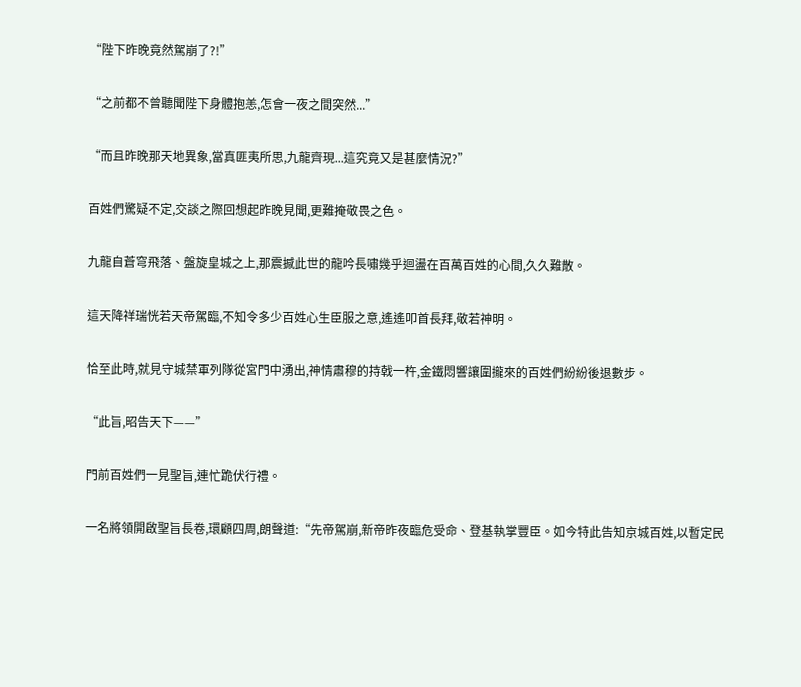“陛下昨晚竟然駕崩了?!”

“之前都不曾聽聞陛下身體抱恙,怎會一夜之間突然...”

“而且昨晚那天地異象,當真匪夷所思,九龍齊現...這究竟又是甚麼情況?”

百姓們驚疑不定,交談之際回想起昨晚見聞,更難掩敬畏之色。

九龍自蒼穹飛落、盤旋皇城之上,那震撼此世的龍吟長嘯幾乎迴盪在百萬百姓的心間,久久難散。

這天降祥瑞恍若天帝駕臨,不知令多少百姓心生臣服之意,遙遙叩首長拜,敬若神明。

恰至此時,就見守城禁軍列隊從宮門中湧出,神情肅穆的持戟一杵,金鐵悶響讓圍攏來的百姓們紛紛後退數步。

“此旨,昭告天下——”

門前百姓們一見聖旨,連忙跪伏行禮。

一名將領開啟聖旨長卷,環顧四周,朗聲道:“先帝駕崩,新帝昨夜臨危受命、登基執掌豐臣。如今特此告知京城百姓,以暫定民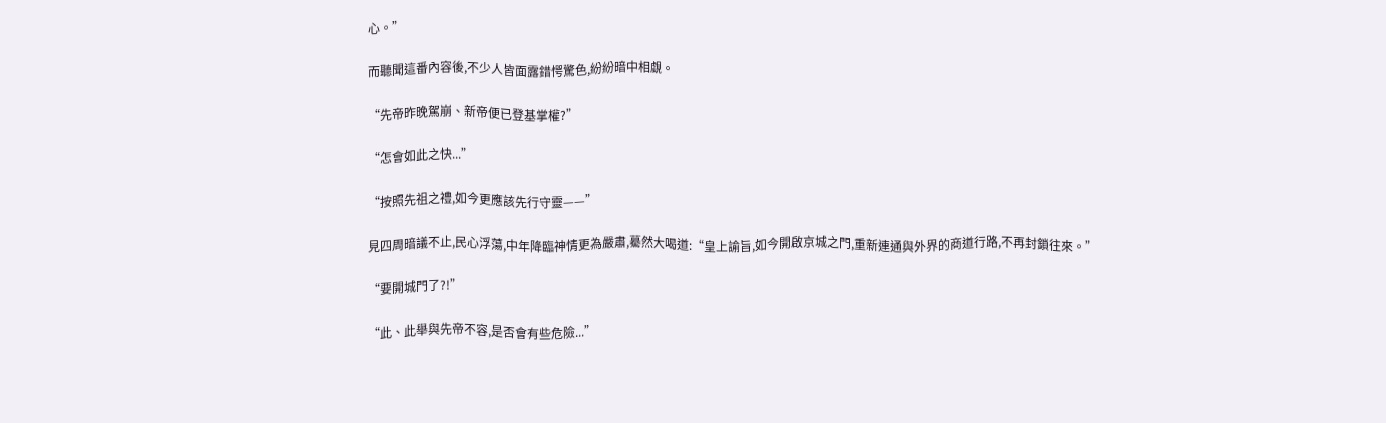心。”

而聽聞這番內容後,不少人皆面露錯愕驚色,紛紛暗中相覷。

“先帝昨晚駕崩、新帝便已登基掌權?”

“怎會如此之快...”

“按照先祖之禮,如今更應該先行守靈——”

見四周暗議不止,民心浮蕩,中年降臨神情更為嚴肅,驀然大喝道:“皇上諭旨,如今開啟京城之門,重新連通與外界的商道行路,不再封鎖往來。”

“要開城門了?!”

“此、此舉與先帝不容,是否會有些危險...”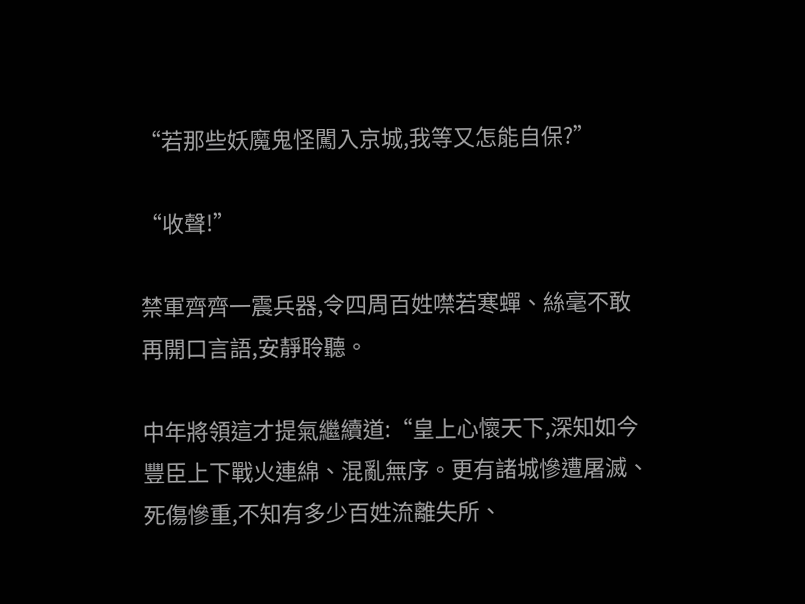“若那些妖魔鬼怪闖入京城,我等又怎能自保?”

“收聲!”

禁軍齊齊一震兵器,令四周百姓噤若寒蟬、絲毫不敢再開口言語,安靜聆聽。

中年將領這才提氣繼續道:“皇上心懷天下,深知如今豐臣上下戰火連綿、混亂無序。更有諸城慘遭屠滅、死傷慘重,不知有多少百姓流離失所、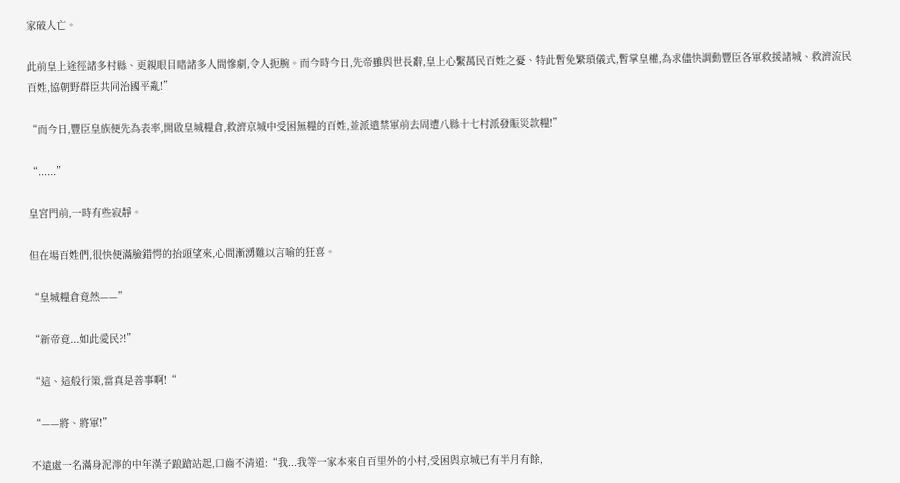家破人亡。

此前皇上途徑諸多村縣、更親眼目睹諸多人間慘劇,令人扼腕。而今時今日,先帝雖與世長辭,皇上心繫萬民百姓之憂、特此暫免繁瑣儀式,暫掌皇權,為求儘快調動豐臣各軍救援諸城、救濟流民百姓,協朝野群臣共同治國平亂!”

“而今日,豐臣皇族便先為表率,開啟皇城糧倉,救濟京城中受困無糧的百姓,並派遣禁軍前去周遭八縣十七村派發賑災款糧!”

“......”

皇宮門前,一時有些寂靜。

但在場百姓們,很快便滿臉錯愕的抬頭望來,心間漸湧難以言喻的狂喜。

“皇城糧倉竟然——”

“新帝竟...如此愛民?!”

“這、這般行策,當真是善事啊!“

“——將、將軍!”

不遠處一名滿身泥濘的中年漢子踉蹌站起,口齒不清道:“我...我等一家本來自百里外的小村,受困與京城已有半月有餘,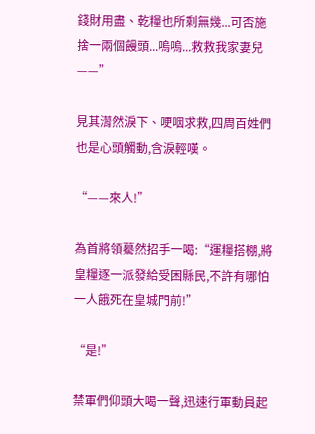錢財用盡、乾糧也所剩無幾...可否施捨一兩個饅頭...嗚嗚...救救我家妻兒——”

見其潸然淚下、哽咽求救,四周百姓們也是心頭觸動,含淚輕嘆。

“——來人!”

為首將領驀然招手一喝:“運糧搭棚,將皇糧逐一派發給受困縣民,不許有哪怕一人餓死在皇城門前!”

“是!”

禁軍們仰頭大喝一聲,迅速行軍動員起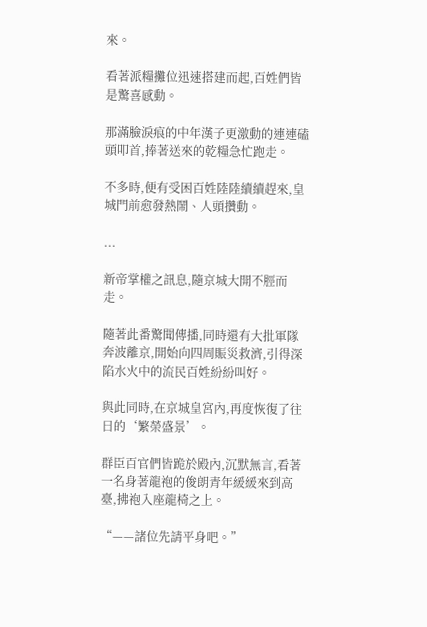來。

看著派糧攤位迅速搭建而起,百姓們皆是驚喜感動。

那滿臉淚痕的中年漢子更激動的連連磕頭叩首,捧著送來的乾糧急忙跑走。

不多時,便有受困百姓陸陸續續趕來,皇城門前愈發熱鬧、人頭攢動。

...

新帝掌權之訊息,隨京城大開不脛而走。

隨著此番驚聞傳播,同時還有大批軍隊奔波離京,開始向四周賑災救濟,引得深陷水火中的流民百姓紛紛叫好。

與此同時,在京城皇宮內,再度恢復了往日的‘繁榮盛景’。

群臣百官們皆跪於殿內,沉默無言,看著一名身著龍袍的俊朗青年緩緩來到高臺,拂袍入座龍椅之上。

“——諸位先請平身吧。”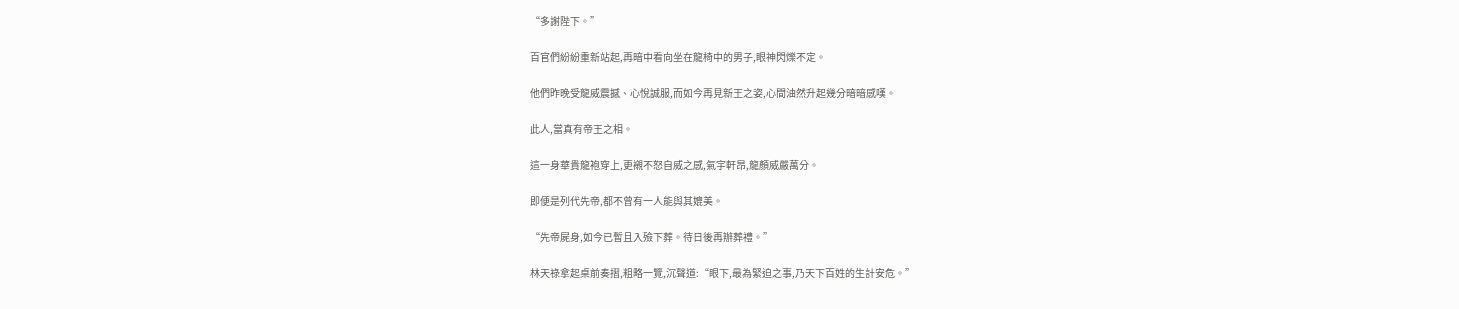“多謝陛下。”

百官們紛紛重新站起,再暗中看向坐在龍椅中的男子,眼神閃爍不定。

他們昨晚受龍威震撼、心悅誠服,而如今再見新王之姿,心間油然升起幾分暗暗感嘆。

此人,當真有帝王之相。

這一身華貴龍袍穿上,更襯不怒自威之感,氣宇軒昂,龍顏威嚴萬分。

即便是列代先帝,都不曾有一人能與其媲美。

“先帝屍身,如今已暫且入殮下葬。待日後再辦葬禮。”

林天祿拿起桌前奏摺,粗略一覽,沉聲道:“眼下,最為緊迫之事,乃天下百姓的生計安危。”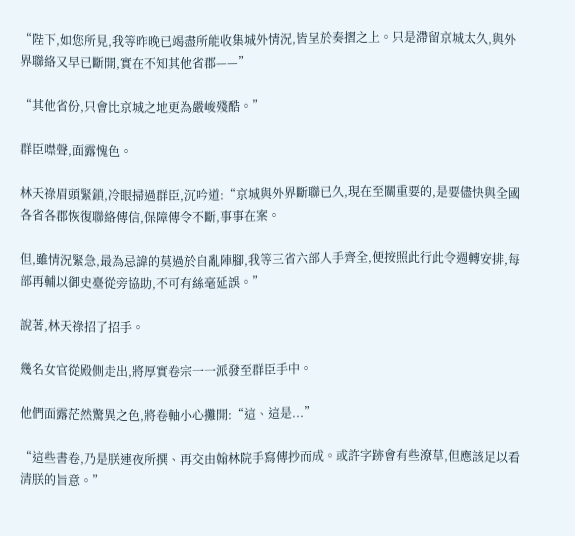“陛下,如您所見,我等昨晚已竭盡所能收集城外情況,皆呈於奏摺之上。只是滯留京城太久,與外界聯絡又早已斷開,實在不知其他省郡——”

“其他省份,只會比京城之地更為嚴峻殘酷。”

群臣噤聲,面露愧色。

林天祿眉頭緊鎖,冷眼掃過群臣,沉吟道:“京城與外界斷聯已久,現在至關重要的,是要儘快與全國各省各郡恢復聯絡傳信,保障傳令不斷,事事在案。

但,雖情況緊急,最為忌諱的莫過於自亂陣腳,我等三省六部人手齊全,便按照此行此令週轉安排,每部再輔以御史臺從旁協助,不可有絲毫延誤。”

說著,林天祿招了招手。

幾名女官從殿側走出,將厚實卷宗一一派發至群臣手中。

他們面露茫然驚異之色,將卷軸小心攤開:“這、這是...”

“這些書卷,乃是朕連夜所撰、再交由翰林院手寫傳抄而成。或許字跡會有些潦草,但應該足以看清朕的旨意。”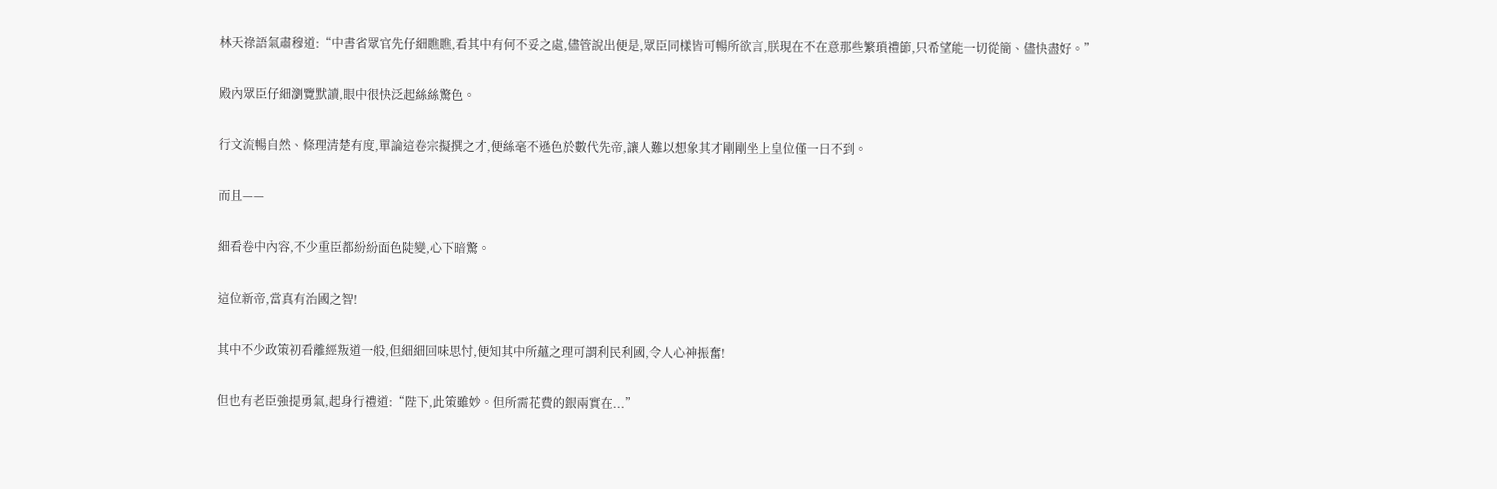林天祿語氣肅穆道:“中書省眾官先仔細瞧瞧,看其中有何不妥之處,儘管說出便是,眾臣同樣皆可暢所欲言,朕現在不在意那些繁瑣禮節,只希望能一切從簡、儘快盡好。”

殿內眾臣仔細瀏覽默讀,眼中很快泛起絲絲驚色。

行文流暢自然、條理清楚有度,單論這卷宗擬撰之才,便絲毫不遜色於數代先帝,讓人難以想象其才剛剛坐上皇位僅一日不到。

而且——

細看卷中內容,不少重臣都紛紛面色陡變,心下暗驚。

這位新帝,當真有治國之智!

其中不少政策初看離經叛道一般,但細細回味思忖,便知其中所蘊之理可謂利民利國,令人心神振奮!

但也有老臣強提勇氣,起身行禮道:“陛下,此策雖妙。但所需花費的銀兩實在...”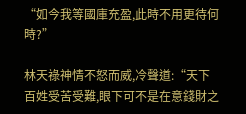“如今我等國庫充盈,此時不用更待何時?”

林天祿神情不怒而威,冷聲道:“天下百姓受苦受難,眼下可不是在意錢財之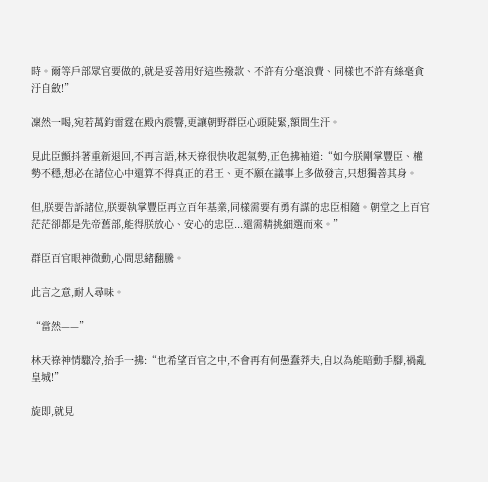時。爾等戶部眾官要做的,就是妥善用好這些撥款、不許有分毫浪費、同樣也不許有絲毫貪汙自斂!”

凜然一喝,宛若萬鈞雷霆在殿內震響,更讓朝野群臣心頭陡緊,額間生汗。

見此臣顫抖著重新退回,不再言語,林天祿很快收起氣勢,正色拂袖道:“如今朕剛掌豐臣、權勢不穩,想必在諸位心中還算不得真正的君王、更不願在議事上多做發言,只想獨善其身。

但,朕要告訴諸位,朕要執掌豐臣再立百年基業,同樣需要有勇有謀的忠臣相隨。朝堂之上百官茫茫卻都是先帝舊部,能得朕放心、安心的忠臣...還需精挑細選而來。”

群臣百官眼神微動,心間思緒翻騰。

此言之意,耐人尋味。

“當然——”

林天祿神情驟冷,抬手一拂:“也希望百官之中,不會再有何愚蠢莽夫,自以為能暗動手腳,禍亂皇城!”

旋即,就見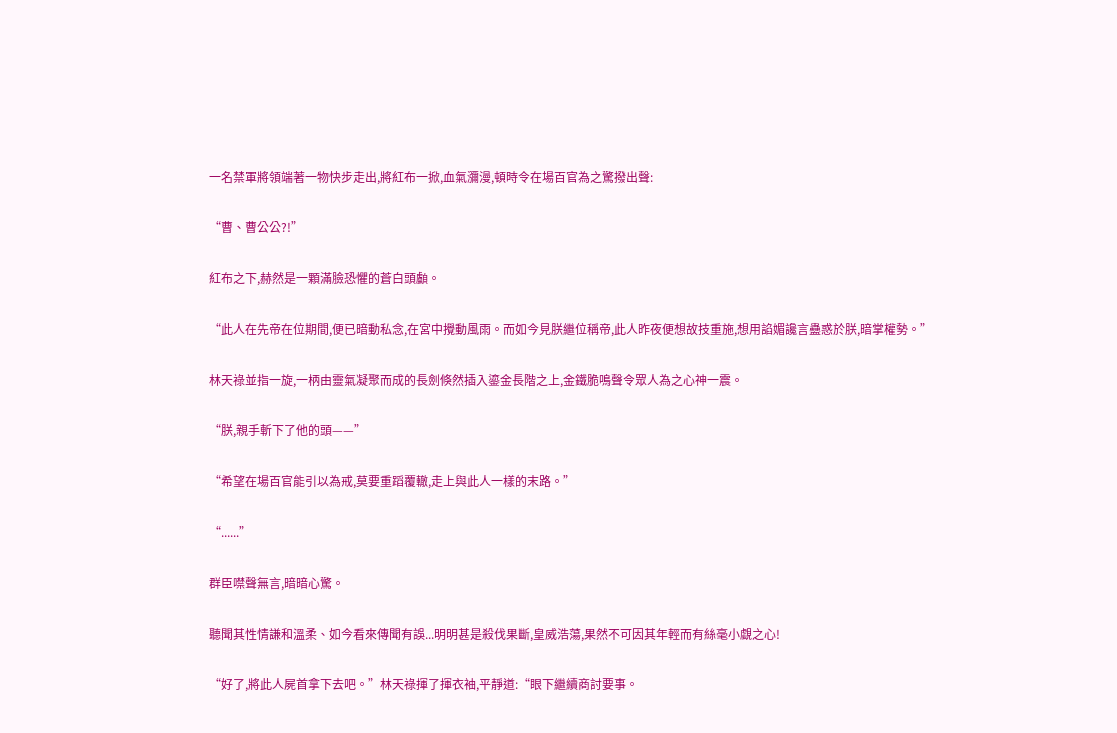一名禁軍將領端著一物快步走出,將紅布一掀,血氣瀰漫,頓時令在場百官為之驚撥出聲:

“曹、曹公公?!”

紅布之下,赫然是一顆滿臉恐懼的蒼白頭顱。

“此人在先帝在位期間,便已暗動私念,在宮中攪動風雨。而如今見朕繼位稱帝,此人昨夜便想故技重施,想用諂媚讒言蠱惑於朕,暗掌權勢。”

林天祿並指一旋,一柄由靈氣凝聚而成的長劍倏然插入鎏金長階之上,金鐵脆鳴聲令眾人為之心神一震。

“朕,親手斬下了他的頭——”

“希望在場百官能引以為戒,莫要重蹈覆轍,走上與此人一樣的末路。”

“......”

群臣噤聲無言,暗暗心驚。

聽聞其性情謙和溫柔、如今看來傳聞有誤...明明甚是殺伐果斷,皇威浩蕩,果然不可因其年輕而有絲毫小覷之心!

“好了,將此人屍首拿下去吧。”林天祿揮了揮衣袖,平靜道:“眼下繼續商討要事。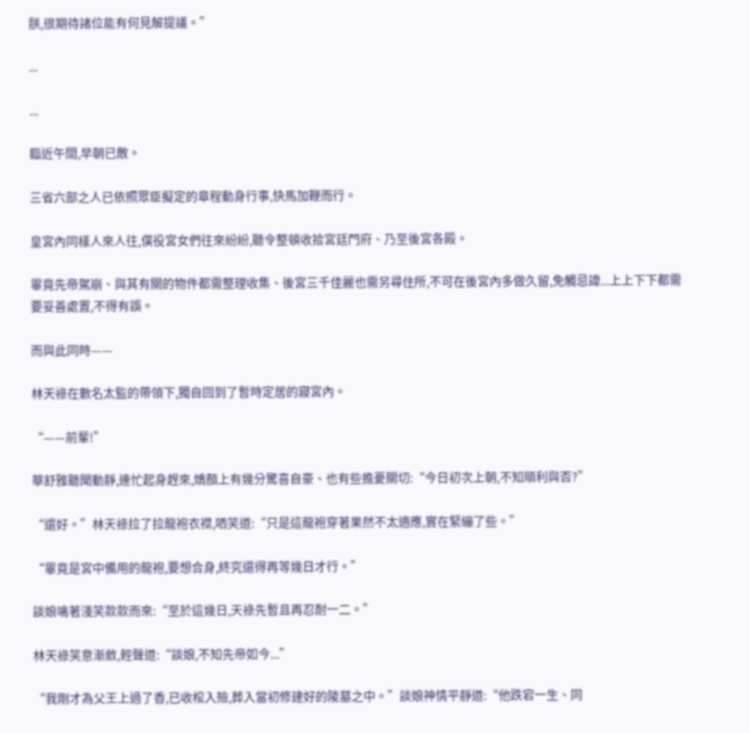朕,很期待諸位能有何見解提議。”

...

...

臨近午間,早朝已散。

三省六部之人已依照眾臣擬定的章程動身行事,快馬加鞭而行。

皇宮內同樣人來人往,僕役宮女們往來紛紛,聽令整頓收拾宮廷門府、乃至後宮各殿。

畢竟先帝駕崩、與其有關的物件都需整理收集、後宮三千佳麗也需另尋住所,不可在後宮內多做久留,免觸忌諱...上上下下都需要妥善處置,不得有誤。

而與此同時——

林天祿在數名太監的帶領下,獨自回到了暫時定居的寢宮內。

“——前輩!”

華舒雅聽聞動靜,連忙起身趕來,嬌顏上有幾分驚喜自豪、也有些擔憂關切:“今日初次上朝,不知順利與否?”

“還好。”林天祿拉了拉龍袍衣襟,哂笑道:“只是這龍袍穿著果然不太適應,實在緊繃了些。”

“畢竟是宮中備用的龍袍,要想合身,終究還得再等幾日才行。”

談娘噙著淺笑款款而來:“至於這幾日,天祿先暫且再忍耐一二。”

林天祿笑意漸斂,輕聲道:“談娘,不知先帝如今...”

“我剛才為父王上過了香,已收棺入殮,葬入當初修建好的陵墓之中。”談娘神情平靜道:“他跌宕一生、同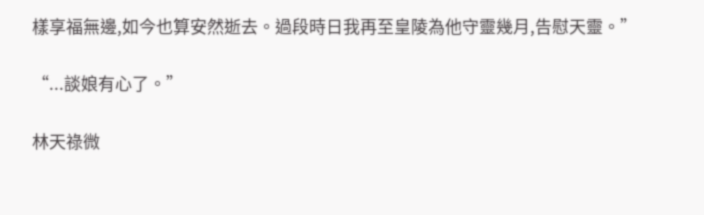樣享福無邊,如今也算安然逝去。過段時日我再至皇陵為他守靈幾月,告慰天靈。”

“...談娘有心了。”

林天祿微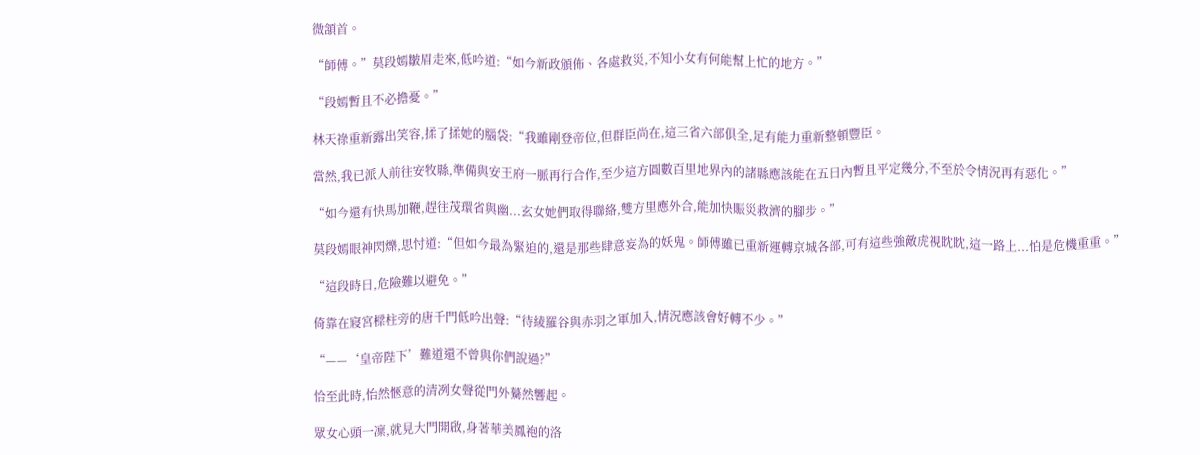微頷首。

“師傅。”莫段嫣皺眉走來,低吟道:“如今新政頒佈、各處救災,不知小女有何能幫上忙的地方。”

“段嫣暫且不必擔憂。”

林天祿重新露出笑容,揉了揉她的腦袋:“我雖剛登帝位,但群臣尚在,這三省六部俱全,足有能力重新整頓豐臣。

當然,我已派人前往安牧縣,準備與安王府一脈再行合作,至少這方圓數百里地界內的諸縣應該能在五日內暫且平定幾分,不至於令情況再有惡化。”

“如今還有快馬加鞭,趕往茂環省與幽...玄女她們取得聯絡,雙方里應外合,能加快賑災救濟的腳步。”

莫段嫣眼神閃爍,思忖道:“但如今最為緊迫的,還是那些肆意妄為的妖鬼。師傅雖已重新運轉京城各部,可有這些強敵虎視眈眈,這一路上...怕是危機重重。”

“這段時日,危險難以避免。”

倚靠在寢宮樑柱旁的唐千門低吟出聲:“待綾羅谷與赤羽之軍加入,情況應該會好轉不少。”

“——‘皇帝陛下’難道還不曾與你們說過?”

恰至此時,怡然愜意的清冽女聲從門外驀然響起。

眾女心頭一凜,就見大門開啟,身著華美鳳袍的洛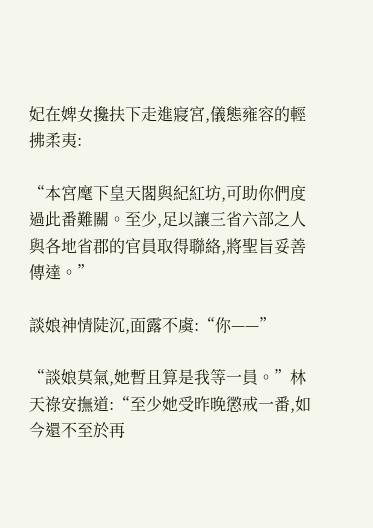妃在婢女攙扶下走進寢宮,儀態雍容的輕拂柔夷:

“本宮麾下皇天閣與紀紅坊,可助你們度過此番難關。至少,足以讓三省六部之人與各地省郡的官員取得聯絡,將聖旨妥善傳達。”

談娘神情陡沉,面露不虞:“你——”

“談娘莫氣,她暫且算是我等一員。”林天祿安撫道:“至少她受昨晚懲戒一番,如今還不至於再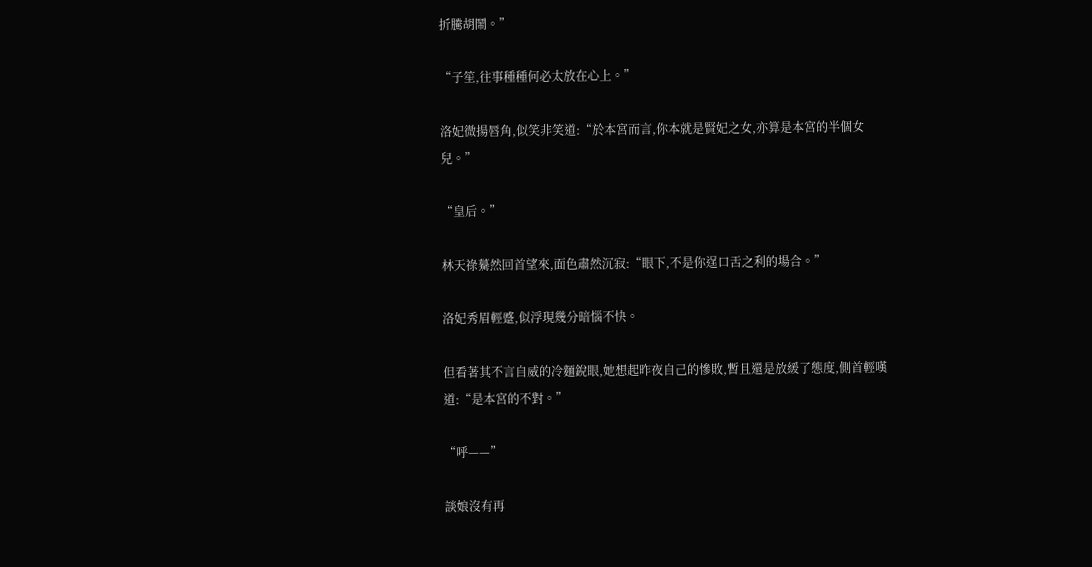折騰胡鬧。”

“子笙,往事種種何必太放在心上。”

洛妃微揚唇角,似笑非笑道:“於本宮而言,你本就是賢妃之女,亦算是本宮的半個女兒。”

“皇后。”

林天祿驀然回首望來,面色肅然沉寂:“眼下,不是你逞口舌之利的場合。”

洛妃秀眉輕蹙,似浮現幾分暗惱不快。

但看著其不言自威的冷麵銳眼,她想起昨夜自己的慘敗,暫且還是放緩了態度,側首輕嘆道:“是本宮的不對。”

“呼——”

談娘沒有再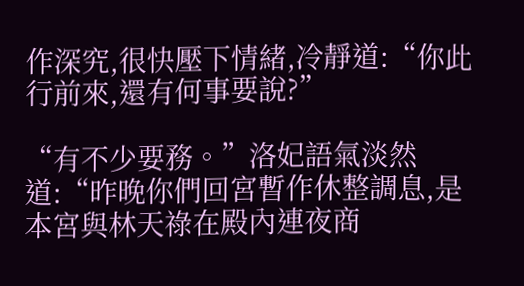作深究,很快壓下情緒,冷靜道:“你此行前來,還有何事要說?”

“有不少要務。”洛妃語氣淡然道:“昨晚你們回宮暫作休整調息,是本宮與林天祿在殿內連夜商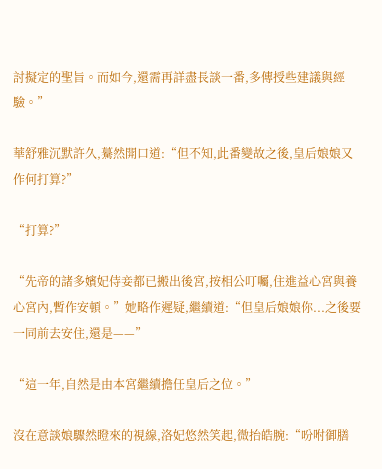討擬定的聖旨。而如今,還需再詳盡長談一番,多傳授些建議與經驗。”

華舒雅沉默許久,驀然開口道:“但不知,此番變故之後,皇后娘娘又作何打算?”

“打算?”

“先帝的諸多嬪妃侍妾都已搬出後宮,按相公叮囑,住進益心宮與養心宮內,暫作安頓。”她略作遲疑,繼續道:“但皇后娘娘你...之後要一同前去安住,還是——”

“這一年,自然是由本宮繼續擔任皇后之位。”

沒在意談娘驟然瞪來的視線,洛妃悠然笑起,微抬皓腕:“吩咐御膳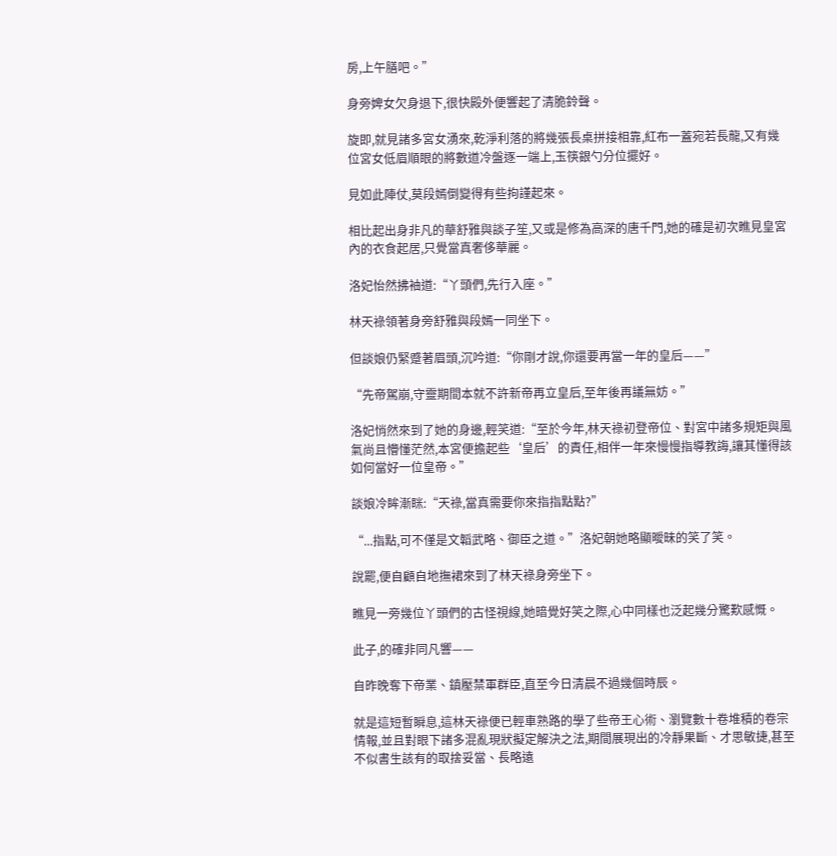房,上午膳吧。”

身旁婢女欠身退下,很快殿外便響起了清脆鈴聲。

旋即,就見諸多宮女湧來,乾淨利落的將幾張長桌拼接相靠,紅布一蓋宛若長龍,又有幾位宮女低眉順眼的將數道冷盤逐一端上,玉筷銀勺分位擺好。

見如此陣仗,莫段嫣倒變得有些拘謹起來。

相比起出身非凡的華舒雅與談子笙,又或是修為高深的唐千門,她的確是初次瞧見皇宮內的衣食起居,只覺當真奢侈華麗。

洛妃怡然拂袖道:“丫頭們,先行入座。”

林天祿領著身旁舒雅與段嫣一同坐下。

但談娘仍緊蹙著眉頭,沉吟道:“你剛才說,你還要再當一年的皇后——”

“先帝駕崩,守靈期間本就不許新帝再立皇后,至年後再議無妨。”

洛妃悄然來到了她的身邊,輕笑道:“至於今年,林天祿初登帝位、對宮中諸多規矩與風氣尚且懵懂茫然,本宮便擔起些‘皇后’的責任,相伴一年來慢慢指導教誨,讓其懂得該如何當好一位皇帝。”

談娘冷眸漸眯:“天祿,當真需要你來指指點點?”

“...指點,可不僅是文韜武略、御臣之道。”洛妃朝她略顯曖昧的笑了笑。

說罷,便自顧自地撫裙來到了林天祿身旁坐下。

瞧見一旁幾位丫頭們的古怪視線,她暗覺好笑之際,心中同樣也泛起幾分驚歎感慨。

此子,的確非同凡響——

自昨晚奪下帝業、鎮壓禁軍群臣,直至今日清晨不過幾個時辰。

就是這短暫瞬息,這林天祿便已輕車熟路的學了些帝王心術、瀏覽數十卷堆積的卷宗情報,並且對眼下諸多混亂現狀擬定解決之法,期間展現出的冷靜果斷、才思敏捷,甚至不似書生該有的取捨妥當、長略遠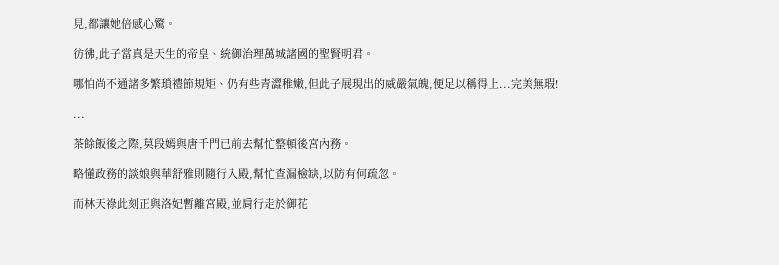見,都讓她倍感心驚。

彷彿,此子當真是天生的帝皇、統御治理萬城諸國的聖賢明君。

哪怕尚不通諸多繁瑣禮節規矩、仍有些青澀稚嫩,但此子展現出的威嚴氣魄,便足以稱得上...完美無瑕!

...

茶餘飯後之際,莫段嫣與唐千門已前去幫忙整頓後宮內務。

略懂政務的談娘與華舒雅則隨行入殿,幫忙查漏檢缺,以防有何疏忽。

而林天祿此刻正與洛妃暫離宮殿,並肩行走於御花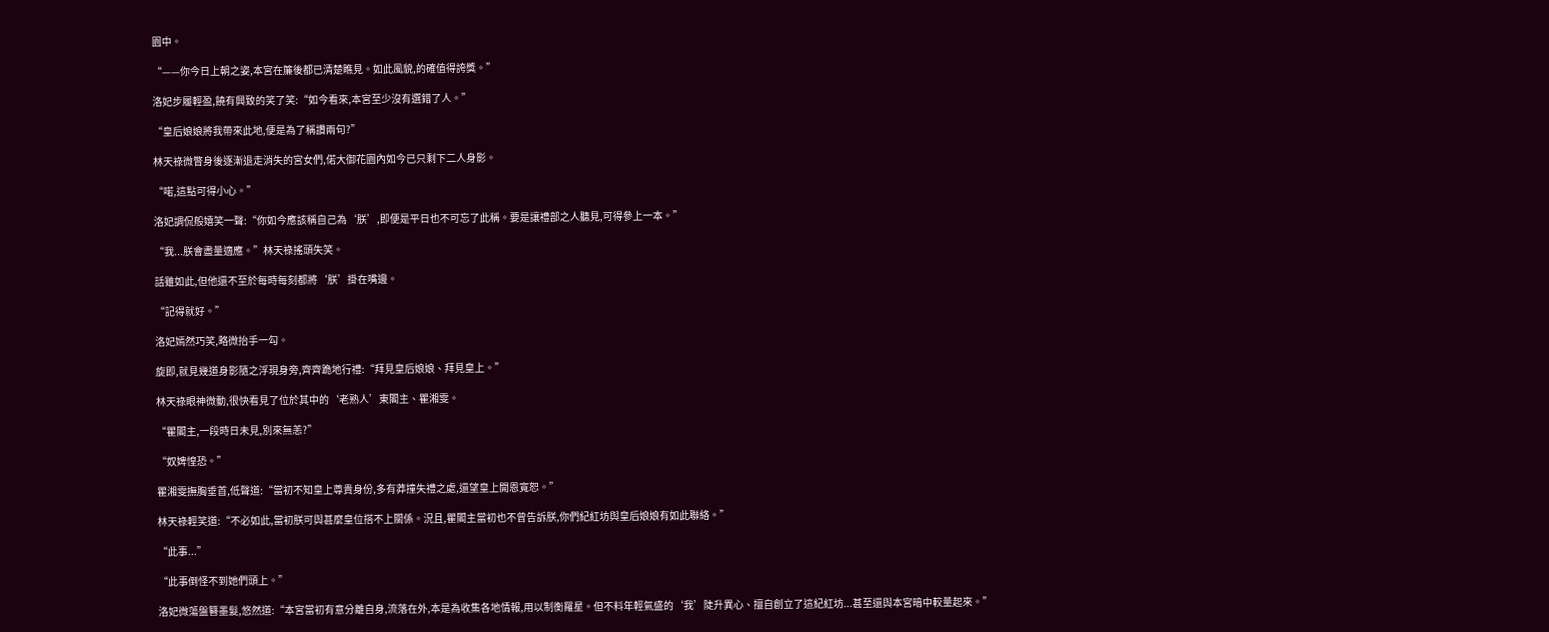園中。

“——你今日上朝之姿,本宮在簾後都已清楚瞧見。如此風貌,的確值得誇獎。”

洛妃步履輕盈,饒有興致的笑了笑:“如今看來,本宮至少沒有選錯了人。”

“皇后娘娘將我帶來此地,便是為了稱讚兩句?”

林天祿微瞥身後逐漸退走消失的宮女們,偌大御花園內如今已只剩下二人身影。

“喏,這點可得小心。”

洛妃調侃般嬉笑一聲:“你如今應該稱自己為‘朕’,即便是平日也不可忘了此稱。要是讓禮部之人聽見,可得參上一本。”

“我...朕會盡量適應。”林天祿搖頭失笑。

話雖如此,但他還不至於每時每刻都將‘朕’掛在嘴邊。

“記得就好。”

洛妃嫣然巧笑,略微抬手一勾。

旋即,就見幾道身影隨之浮現身旁,齊齊跪地行禮:“拜見皇后娘娘、拜見皇上。”

林天祿眼神微動,很快看見了位於其中的‘老熟人’東閣主、瞿湘雯。

“瞿閣主,一段時日未見,別來無恙?”

“奴婢惶恐。”

瞿湘雯撫胸垂首,低聲道:“當初不知皇上尊貴身份,多有莽撞失禮之處,還望皇上開恩寬恕。”

林天祿輕笑道:“不必如此,當初朕可與甚麼皇位搭不上關係。況且,瞿閣主當初也不曾告訴朕,你們紀紅坊與皇后娘娘有如此聯絡。”

“此事...”

“此事倒怪不到她們頭上。”

洛妃微蕩盤簪墨髮,悠然道:“本宮當初有意分離自身,流落在外,本是為收集各地情報,用以制衡羅星。但不料年輕氣盛的‘我’陡升異心、擅自創立了這紀紅坊...甚至還與本宮暗中較量起來。”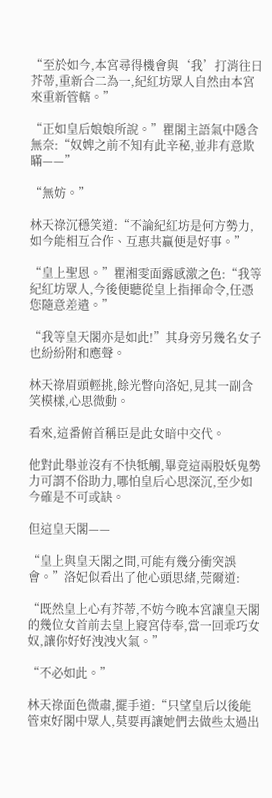“至於如今,本宮尋得機會與‘我’打消往日芥蒂,重新合二為一,紀紅坊眾人自然由本宮來重新管轄。”

“正如皇后娘娘所說。”瞿閣主語氣中隱含無奈:“奴婢之前不知有此辛秘,並非有意欺瞞——”

“無妨。”

林天祿沉穩笑道:“不論紀紅坊是何方勢力,如今能相互合作、互惠共贏便是好事。”

“皇上聖恩。”瞿湘雯面露感激之色:“我等紀紅坊眾人,今後便聽從皇上指揮命令,任憑您隨意差遣。”

“我等皇天閣亦是如此!”其身旁另幾名女子也紛紛附和應聲。

林天祿眉頭輕挑,餘光瞥向洛妃,見其一副含笑模樣,心思微動。

看來,這番俯首稱臣是此女暗中交代。

他對此舉並沒有不快牴觸,畢竟這兩股妖鬼勢力可謂不俗助力,哪怕皇后心思深沉,至少如今確是不可或缺。

但這皇天閣——

“皇上與皇天閣之間,可能有幾分衝突誤會。”洛妃似看出了他心頭思緒,莞爾道:

“既然皇上心有芥蒂,不妨今晚本宮讓皇天閣的幾位女首前去皇上寢宮侍奉,當一回乖巧女奴,讓你好好洩洩火氣。”

“不必如此。”

林天祿面色微肅,擺手道:“只望皇后以後能管束好閣中眾人,莫要再讓她們去做些太過出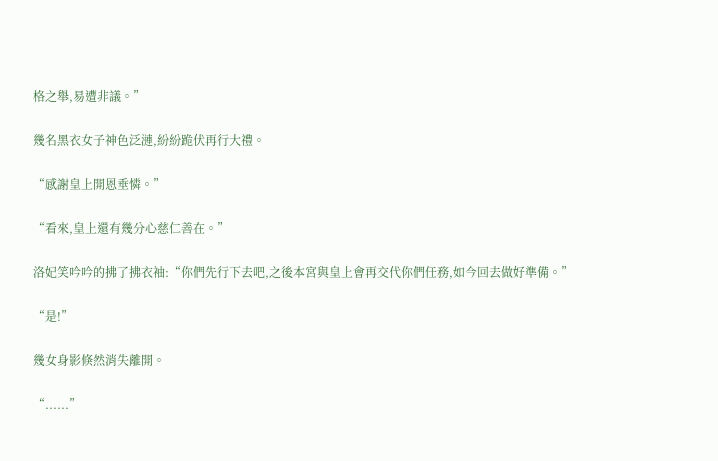格之舉,易遭非議。”

幾名黑衣女子神色泛漣,紛紛跪伏再行大禮。

“感謝皇上開恩垂憐。”

“看來,皇上還有幾分心慈仁善在。”

洛妃笑吟吟的拂了拂衣袖:“你們先行下去吧,之後本宮與皇上會再交代你們任務,如今回去做好準備。”

“是!”

幾女身影倏然消失離開。

“......”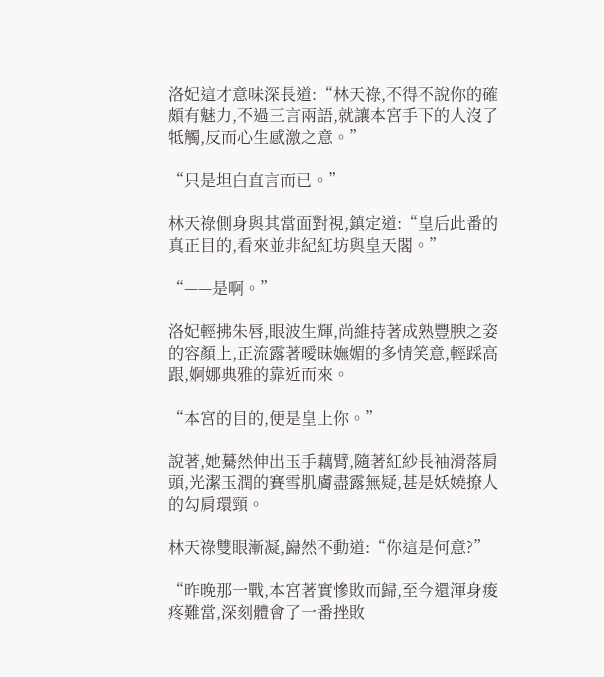洛妃這才意味深長道:“林天祿,不得不說你的確頗有魅力,不過三言兩語,就讓本宮手下的人沒了牴觸,反而心生感激之意。”

“只是坦白直言而已。”

林天祿側身與其當面對視,鎮定道:“皇后此番的真正目的,看來並非紀紅坊與皇天閣。”

“——是啊。”

洛妃輕拂朱唇,眼波生輝,尚維持著成熟豐腴之姿的容顏上,正流露著曖昧嫵媚的多情笑意,輕踩高跟,婀娜典雅的靠近而來。

“本宮的目的,便是皇上你。”

說著,她驀然伸出玉手藕臂,隨著紅紗長袖滑落肩頭,光潔玉潤的賽雪肌膚盡露無疑,甚是妖嬈撩人的勾肩環頸。

林天祿雙眼漸凝,巋然不動道:“你這是何意?”

“昨晚那一戰,本宮著實慘敗而歸,至今還渾身痠疼難當,深刻體會了一番挫敗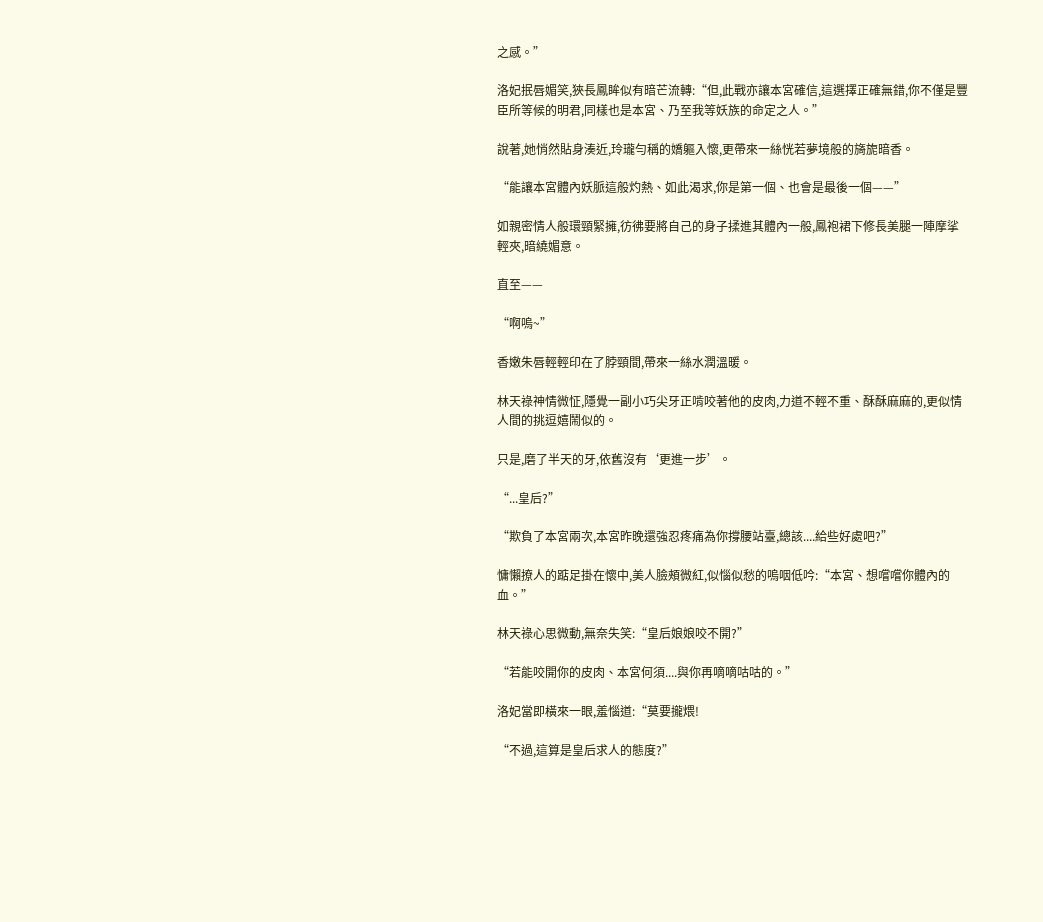之感。”

洛妃抿唇媚笑,狹長鳳眸似有暗芒流轉:“但,此戰亦讓本宮確信,這選擇正確無錯,你不僅是豐臣所等候的明君,同樣也是本宮、乃至我等妖族的命定之人。”

說著,她悄然貼身湊近,玲瓏勻稱的嬌軀入懷,更帶來一絲恍若夢境般的旖旎暗香。

“能讓本宮體內妖脈這般灼熱、如此渴求,你是第一個、也會是最後一個——”

如親密情人般環頸緊擁,彷彿要將自己的身子揉進其體內一般,鳳袍裙下修長美腿一陣摩挲輕夾,暗繞媚意。

直至——

“啊嗚~”

香嫩朱唇輕輕印在了脖頸間,帶來一絲水潤溫暖。

林天祿神情微怔,隱覺一副小巧尖牙正啃咬著他的皮肉,力道不輕不重、酥酥麻麻的,更似情人間的挑逗嬉鬧似的。

只是,磨了半天的牙,依舊沒有‘更進一步’。

“...皇后?”

“欺負了本宮兩次,本宮昨晚還強忍疼痛為你撐腰站臺,總該....給些好處吧?”

慵懶撩人的踮足掛在懷中,美人臉頰微紅,似惱似愁的嗚咽低吟:“本宮、想嚐嚐你體內的血。”

林天祿心思微動,無奈失笑:“皇后娘娘咬不開?”

“若能咬開你的皮肉、本宮何須....與你再嘀嘀咕咕的。”

洛妃當即橫來一眼,羞惱道:“莫要攏煨!

“不過,這算是皇后求人的態度?”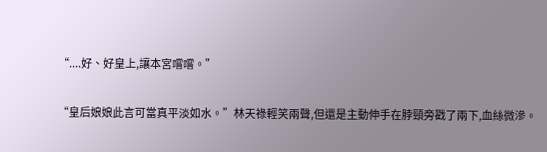“....好、好皇上,讓本宮嚐嚐。”

“皇后娘娘此言可當真平淡如水。”林天祿輕笑兩聲,但還是主動伸手在脖頸旁戳了兩下,血絲微滲。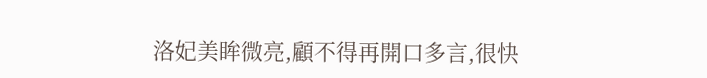洛妃美眸微亮,顧不得再開口多言,很快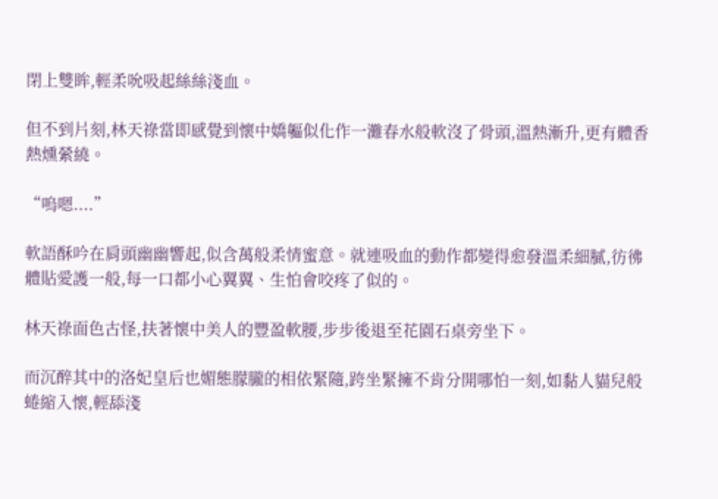閉上雙眸,輕柔吮吸起絲絲淺血。

但不到片刻,林天祿當即感覺到懷中嬌軀似化作一灘春水般軟沒了骨頭,溫熱漸升,更有體香熱燻縈繞。

“嗚嗯....”

軟語酥吟在肩頭幽幽響起,似含萬般柔情蜜意。就連吸血的動作都變得愈發溫柔細膩,彷彿體貼愛護一般,每一口都小心翼翼、生怕會咬疼了似的。

林天祿面色古怪,扶著懷中美人的豐盈軟腰,步步後退至花園石桌旁坐下。

而沉醉其中的洛妃皇后也媚態朦朧的相依緊隨,跨坐緊擁不肯分開哪怕一刻,如黏人貓兒般蜷縮入懷,輕舔淺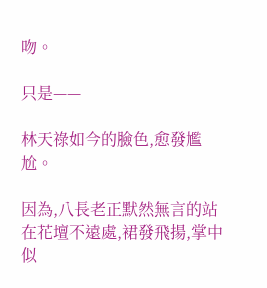吻。

只是——

林天祿如今的臉色,愈發尷尬。

因為,八長老正默然無言的站在花壇不遠處,裙發飛揚,掌中似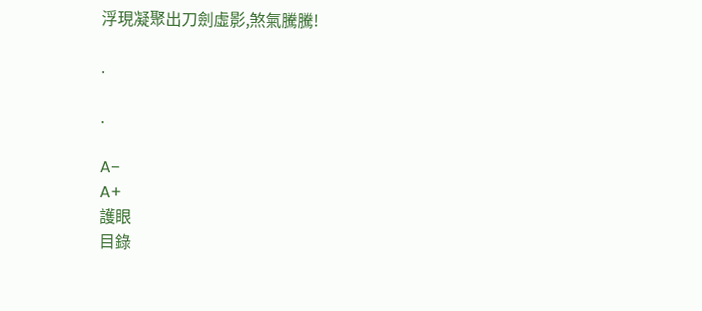浮現凝聚出刀劍虛影,煞氣騰騰!

.

.

A−
A+
護眼
目錄